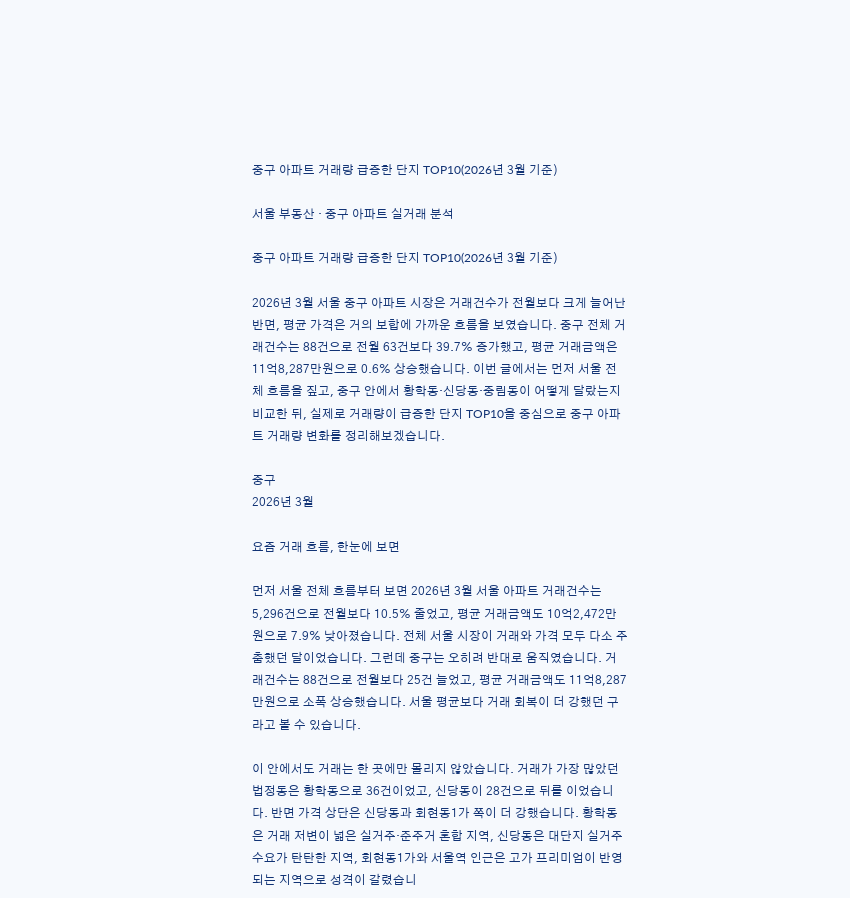중구 아파트 거래량 급증한 단지 TOP10(2026년 3월 기준)

서울 부동산 · 중구 아파트 실거래 분석

중구 아파트 거래량 급증한 단지 TOP10(2026년 3월 기준)

2026년 3월 서울 중구 아파트 시장은 거래건수가 전월보다 크게 늘어난 반면, 평균 가격은 거의 보합에 가까운 흐름을 보였습니다. 중구 전체 거래건수는 88건으로 전월 63건보다 39.7% 증가했고, 평균 거래금액은 11억8,287만원으로 0.6% 상승했습니다. 이번 글에서는 먼저 서울 전체 흐름을 짚고, 중구 안에서 황학동·신당동·중림동이 어떻게 달랐는지 비교한 뒤, 실제로 거래량이 급증한 단지 TOP10을 중심으로 중구 아파트 거래량 변화를 정리해보겠습니다.

중구
2026년 3월

요즘 거래 흐름, 한눈에 보면

먼저 서울 전체 흐름부터 보면 2026년 3월 서울 아파트 거래건수는 5,296건으로 전월보다 10.5% 줄었고, 평균 거래금액도 10억2,472만원으로 7.9% 낮아졌습니다. 전체 서울 시장이 거래와 가격 모두 다소 주춤했던 달이었습니다. 그런데 중구는 오히려 반대로 움직였습니다. 거래건수는 88건으로 전월보다 25건 늘었고, 평균 거래금액도 11억8,287만원으로 소폭 상승했습니다. 서울 평균보다 거래 회복이 더 강했던 구라고 볼 수 있습니다.

이 안에서도 거래는 한 곳에만 몰리지 않았습니다. 거래가 가장 많았던 법정동은 황학동으로 36건이었고, 신당동이 28건으로 뒤를 이었습니다. 반면 가격 상단은 신당동과 회현동1가 쪽이 더 강했습니다. 황학동은 거래 저변이 넓은 실거주·준주거 혼합 지역, 신당동은 대단지 실거주 수요가 탄탄한 지역, 회현동1가와 서울역 인근은 고가 프리미엄이 반영되는 지역으로 성격이 갈렸습니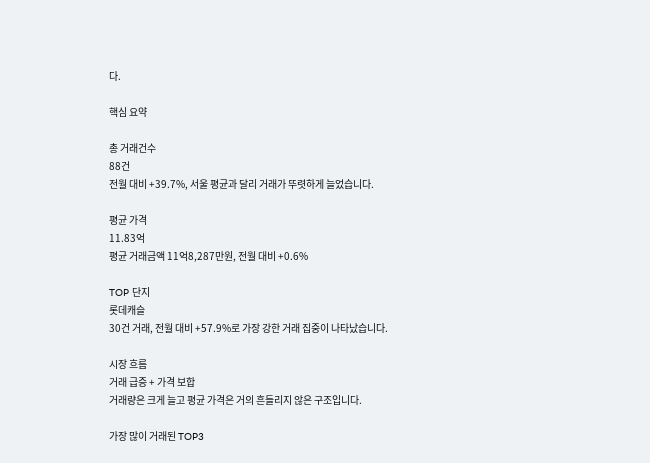다.

핵심 요약

총 거래건수
88건
전월 대비 +39.7%, 서울 평균과 달리 거래가 뚜렷하게 늘었습니다.

평균 가격
11.83억
평균 거래금액 11억8,287만원, 전월 대비 +0.6%

TOP 단지
롯데캐슬
30건 거래, 전월 대비 +57.9%로 가장 강한 거래 집중이 나타났습니다.

시장 흐름
거래 급증 + 가격 보합
거래량은 크게 늘고 평균 가격은 거의 흔들리지 않은 구조입니다.

가장 많이 거래된 TOP3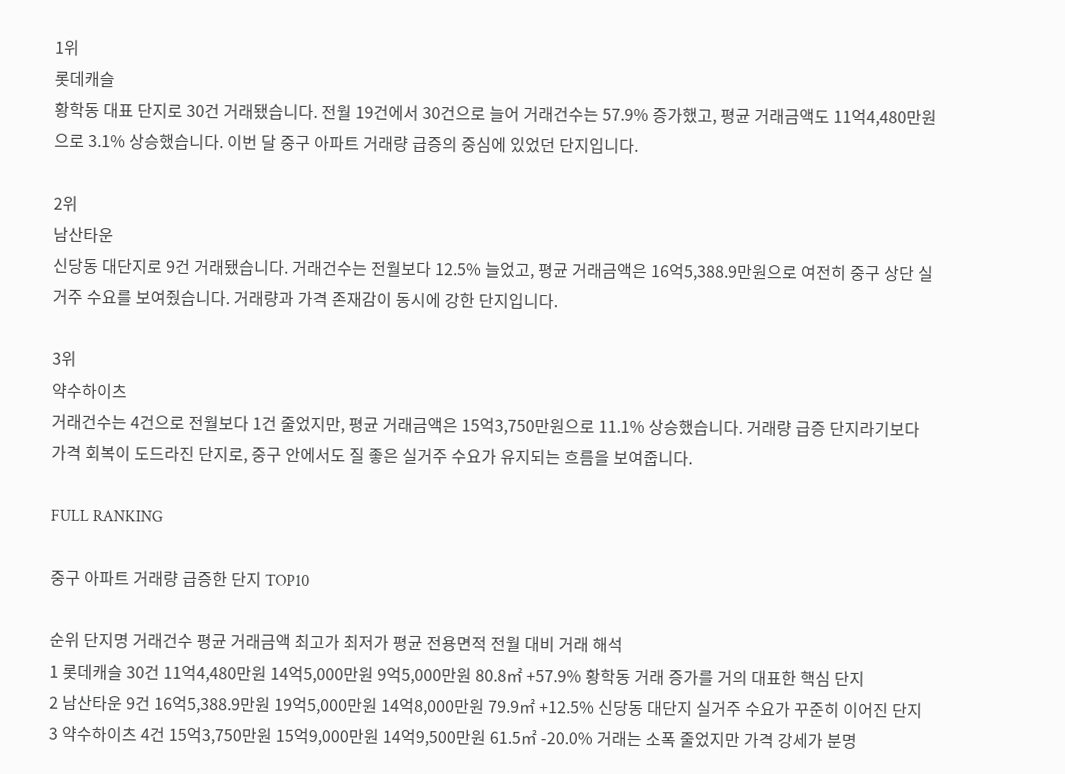1위
롯데캐슬
황학동 대표 단지로 30건 거래됐습니다. 전월 19건에서 30건으로 늘어 거래건수는 57.9% 증가했고, 평균 거래금액도 11억4,480만원으로 3.1% 상승했습니다. 이번 달 중구 아파트 거래량 급증의 중심에 있었던 단지입니다.

2위
남산타운
신당동 대단지로 9건 거래됐습니다. 거래건수는 전월보다 12.5% 늘었고, 평균 거래금액은 16억5,388.9만원으로 여전히 중구 상단 실거주 수요를 보여줬습니다. 거래량과 가격 존재감이 동시에 강한 단지입니다.

3위
약수하이츠
거래건수는 4건으로 전월보다 1건 줄었지만, 평균 거래금액은 15억3,750만원으로 11.1% 상승했습니다. 거래량 급증 단지라기보다 가격 회복이 도드라진 단지로, 중구 안에서도 질 좋은 실거주 수요가 유지되는 흐름을 보여줍니다.

FULL RANKING

중구 아파트 거래량 급증한 단지 TOP10

순위 단지명 거래건수 평균 거래금액 최고가 최저가 평균 전용면적 전월 대비 거래 해석
1 롯데캐슬 30건 11억4,480만원 14억5,000만원 9억5,000만원 80.8㎡ +57.9% 황학동 거래 증가를 거의 대표한 핵심 단지
2 남산타운 9건 16억5,388.9만원 19억5,000만원 14억8,000만원 79.9㎡ +12.5% 신당동 대단지 실거주 수요가 꾸준히 이어진 단지
3 약수하이츠 4건 15억3,750만원 15억9,000만원 14억9,500만원 61.5㎡ -20.0% 거래는 소폭 줄었지만 가격 강세가 분명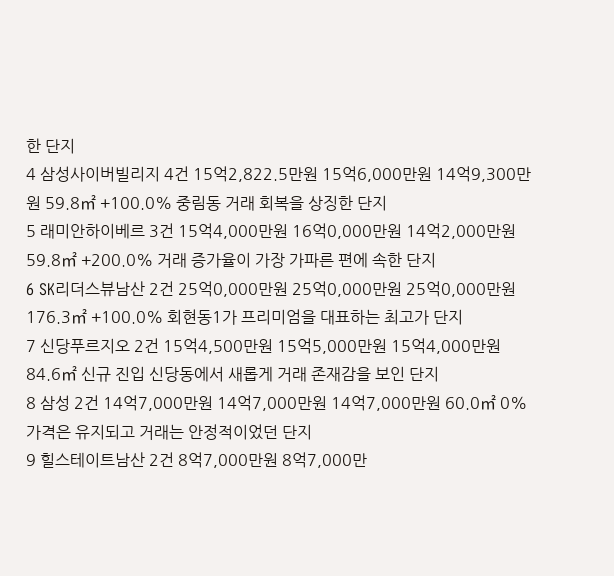한 단지
4 삼성사이버빌리지 4건 15억2,822.5만원 15억6,000만원 14억9,300만원 59.8㎡ +100.0% 중림동 거래 회복을 상징한 단지
5 래미안하이베르 3건 15억4,000만원 16억0,000만원 14억2,000만원 59.8㎡ +200.0% 거래 증가율이 가장 가파른 편에 속한 단지
6 SK리더스뷰남산 2건 25억0,000만원 25억0,000만원 25억0,000만원 176.3㎡ +100.0% 회현동1가 프리미엄을 대표하는 최고가 단지
7 신당푸르지오 2건 15억4,500만원 15억5,000만원 15억4,000만원 84.6㎡ 신규 진입 신당동에서 새롭게 거래 존재감을 보인 단지
8 삼성 2건 14억7,000만원 14억7,000만원 14억7,000만원 60.0㎡ 0% 가격은 유지되고 거래는 안정적이었던 단지
9 힐스테이트남산 2건 8억7,000만원 8억7,000만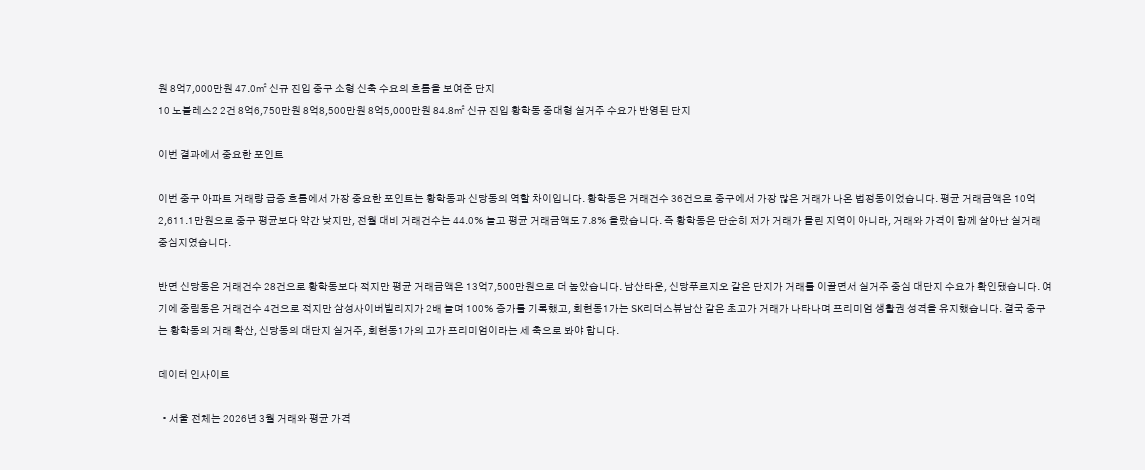원 8억7,000만원 47.0㎡ 신규 진입 중구 소형 신축 수요의 흐름을 보여준 단지
10 노블레스2 2건 8억6,750만원 8억8,500만원 8억5,000만원 84.8㎡ 신규 진입 황학동 중대형 실거주 수요가 반영된 단지

이번 결과에서 중요한 포인트

이번 중구 아파트 거래량 급증 흐름에서 가장 중요한 포인트는 황학동과 신당동의 역할 차이입니다. 황학동은 거래건수 36건으로 중구에서 가장 많은 거래가 나온 법정동이었습니다. 평균 거래금액은 10억2,611.1만원으로 중구 평균보다 약간 낮지만, 전월 대비 거래건수는 44.0% 늘고 평균 거래금액도 7.8% 올랐습니다. 즉 황학동은 단순히 저가 거래가 몰린 지역이 아니라, 거래와 가격이 함께 살아난 실거래 중심지였습니다.

반면 신당동은 거래건수 28건으로 황학동보다 적지만 평균 거래금액은 13억7,500만원으로 더 높았습니다. 남산타운, 신당푸르지오 같은 단지가 거래를 이끌면서 실거주 중심 대단지 수요가 확인됐습니다. 여기에 중림동은 거래건수 4건으로 적지만 삼성사이버빌리지가 2배 늘며 100% 증가를 기록했고, 회현동1가는 SK리더스뷰남산 같은 초고가 거래가 나타나며 프리미엄 생활권 성격을 유지했습니다. 결국 중구는 황학동의 거래 확산, 신당동의 대단지 실거주, 회현동1가의 고가 프리미엄이라는 세 축으로 봐야 합니다.

데이터 인사이트

  • 서울 전체는 2026년 3월 거래와 평균 가격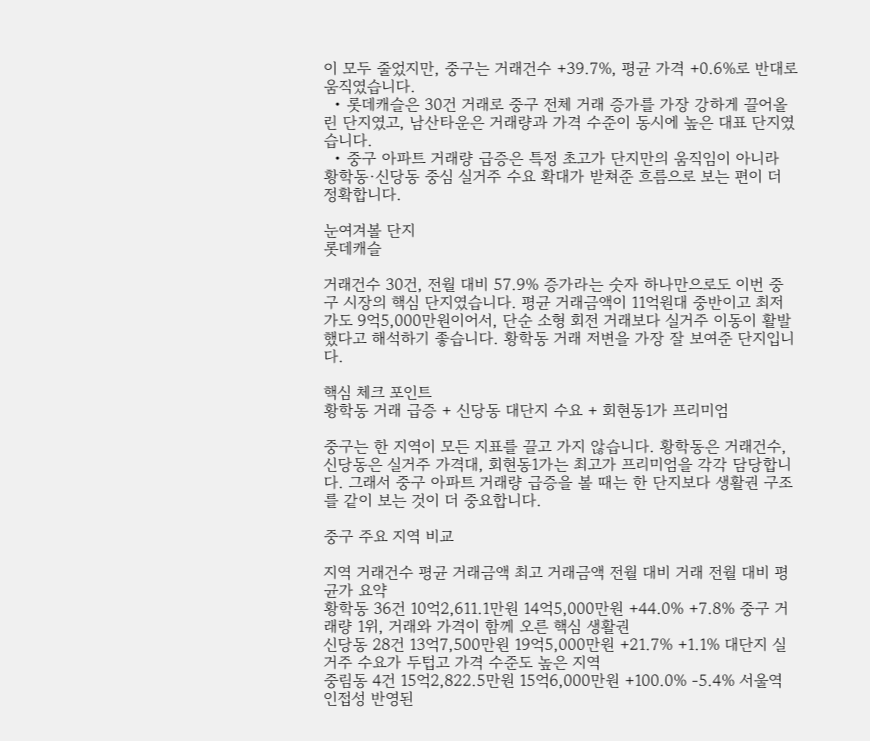이 모두 줄었지만, 중구는 거래건수 +39.7%, 평균 가격 +0.6%로 반대로 움직였습니다.
  • 롯데캐슬은 30건 거래로 중구 전체 거래 증가를 가장 강하게 끌어올린 단지였고, 남산타운은 거래량과 가격 수준이 동시에 높은 대표 단지였습니다.
  • 중구 아파트 거래량 급증은 특정 초고가 단지만의 움직임이 아니라 황학동·신당동 중심 실거주 수요 확대가 받쳐준 흐름으로 보는 편이 더 정확합니다.

눈여겨볼 단지
롯데캐슬

거래건수 30건, 전월 대비 57.9% 증가라는 숫자 하나만으로도 이번 중구 시장의 핵심 단지였습니다. 평균 거래금액이 11억원대 중반이고 최저가도 9억5,000만원이어서, 단순 소형 회전 거래보다 실거주 이동이 활발했다고 해석하기 좋습니다. 황학동 거래 저변을 가장 잘 보여준 단지입니다.

핵심 체크 포인트
황학동 거래 급증 + 신당동 대단지 수요 + 회현동1가 프리미엄

중구는 한 지역이 모든 지표를 끌고 가지 않습니다. 황학동은 거래건수, 신당동은 실거주 가격대, 회현동1가는 최고가 프리미엄을 각각 담당합니다. 그래서 중구 아파트 거래량 급증을 볼 때는 한 단지보다 생활권 구조를 같이 보는 것이 더 중요합니다.

중구 주요 지역 비교

지역 거래건수 평균 거래금액 최고 거래금액 전월 대비 거래 전월 대비 평균가 요약
황학동 36건 10억2,611.1만원 14억5,000만원 +44.0% +7.8% 중구 거래량 1위, 거래와 가격이 함께 오른 핵심 생활권
신당동 28건 13억7,500만원 19억5,000만원 +21.7% +1.1% 대단지 실거주 수요가 두텁고 가격 수준도 높은 지역
중림동 4건 15억2,822.5만원 15억6,000만원 +100.0% -5.4% 서울역 인접성 반영된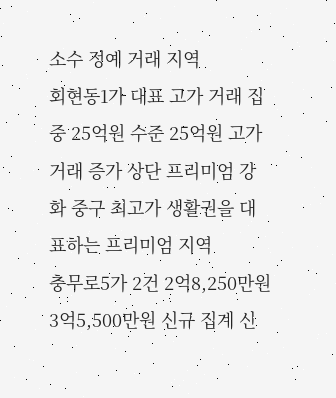소수 정예 거래 지역
회현동1가 대표 고가 거래 집중 25억원 수준 25억원 고가 거래 증가 상단 프리미엄 강화 중구 최고가 생활권을 대표하는 프리미엄 지역
충무로5가 2건 2억8,250만원 3억5,500만원 신규 집계 신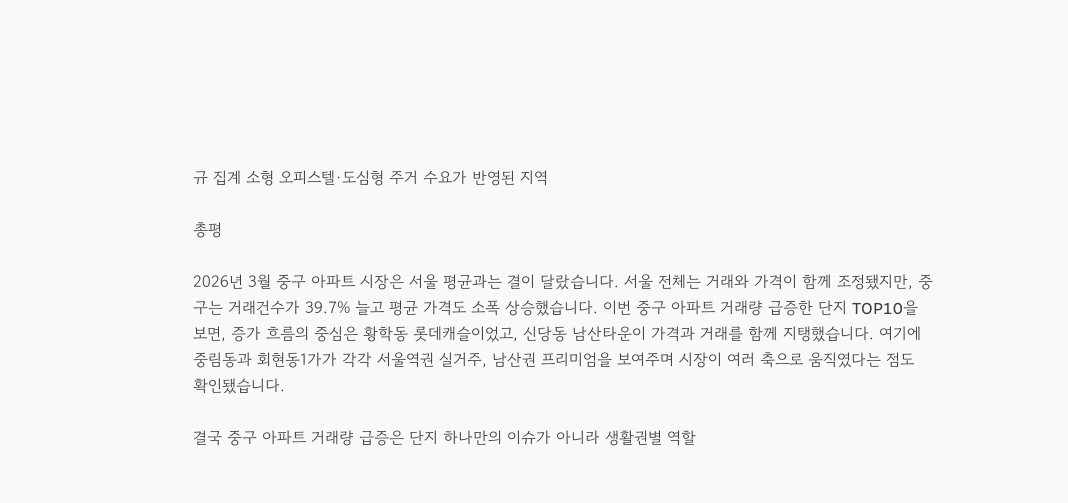규 집계 소형 오피스텔·도심형 주거 수요가 반영된 지역

총평

2026년 3월 중구 아파트 시장은 서울 평균과는 결이 달랐습니다. 서울 전체는 거래와 가격이 함께 조정됐지만, 중구는 거래건수가 39.7% 늘고 평균 가격도 소폭 상승했습니다. 이번 중구 아파트 거래량 급증한 단지 TOP10을 보면, 증가 흐름의 중심은 황학동 롯데캐슬이었고, 신당동 남산타운이 가격과 거래를 함께 지탱했습니다. 여기에 중림동과 회현동1가가 각각 서울역권 실거주, 남산권 프리미엄을 보여주며 시장이 여러 축으로 움직였다는 점도 확인됐습니다.

결국 중구 아파트 거래량 급증은 단지 하나만의 이슈가 아니라 생활권별 역할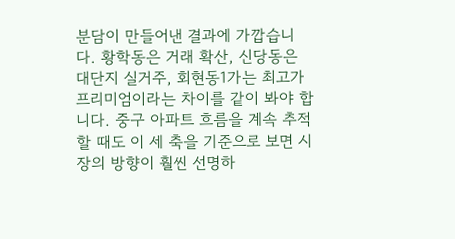분담이 만들어낸 결과에 가깝습니다. 황학동은 거래 확산, 신당동은 대단지 실거주, 회현동1가는 최고가 프리미엄이라는 차이를 같이 봐야 합니다. 중구 아파트 흐름을 계속 추적할 때도 이 세 축을 기준으로 보면 시장의 방향이 훨씬 선명하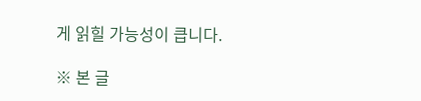게 읽힐 가능성이 큽니다.

※ 본 글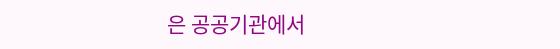은 공공기관에서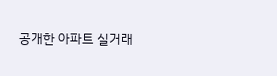공개한 아파트 실거래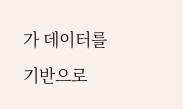가 데이터를 기반으로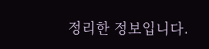정리한 정보입니다.